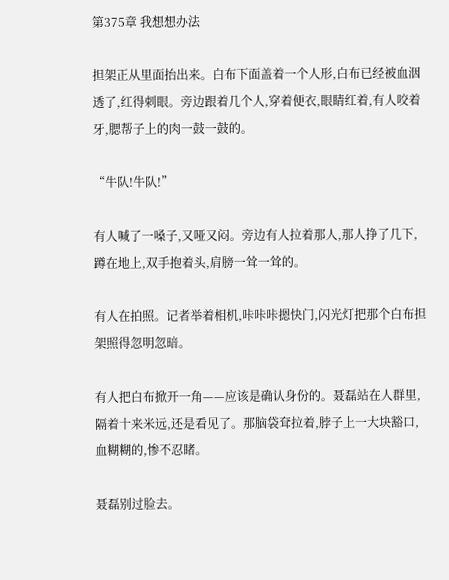第375章 我想想办法

担架正从里面抬出来。白布下面盖着一个人形,白布已经被血洇透了,红得刺眼。旁边跟着几个人,穿着便衣,眼睛红着,有人咬着牙,腮帮子上的肉一鼓一鼓的。

“牛队!牛队!”

有人喊了一嗓子,又哑又闷。旁边有人拉着那人,那人挣了几下,蹲在地上,双手抱着头,肩膀一耸一耸的。

有人在拍照。记者举着相机,咔咔咔摁快门,闪光灯把那个白布担架照得忽明忽暗。

有人把白布掀开一角——应该是确认身份的。聂磊站在人群里,隔着十来米远,还是看见了。那脑袋耷拉着,脖子上一大块豁口,血糊糊的,惨不忍睹。

聂磊别过脸去。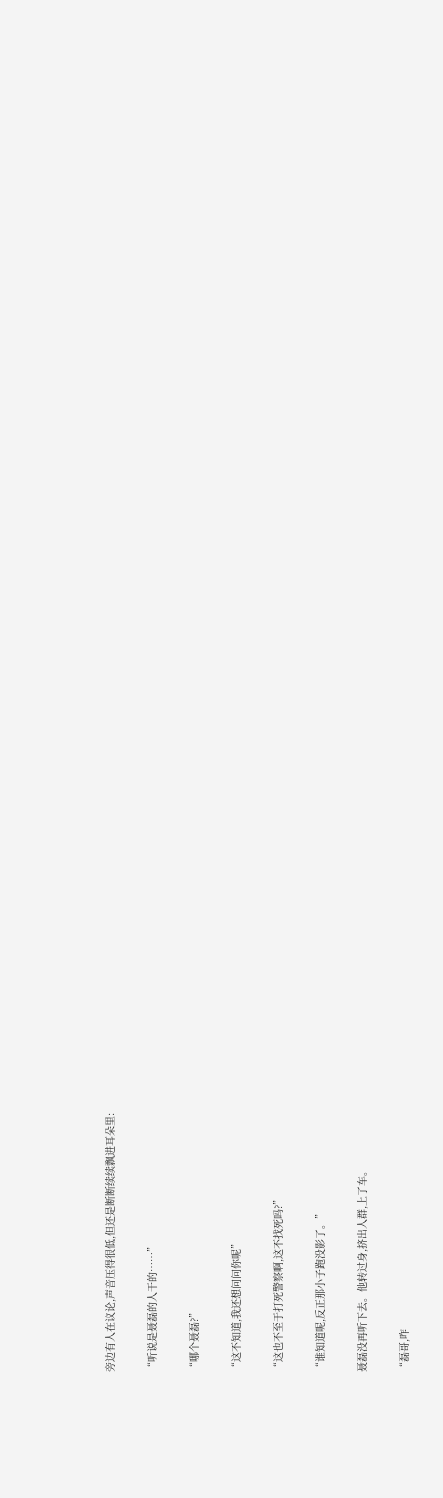旁边有人在议论,声音压得很低,但还是断断续续飘进耳朵里:

“听说是聂磊的人干的……”

“哪个聂磊?”

“这不知道,我还想问问你呢”

“这也不至于打死警察啊,这不找死吗?”

“谁知道呢,反正那小子跑没影了。”

聂磊没再听下去。他转过身,挤出人群,上了车。

“磊哥,咋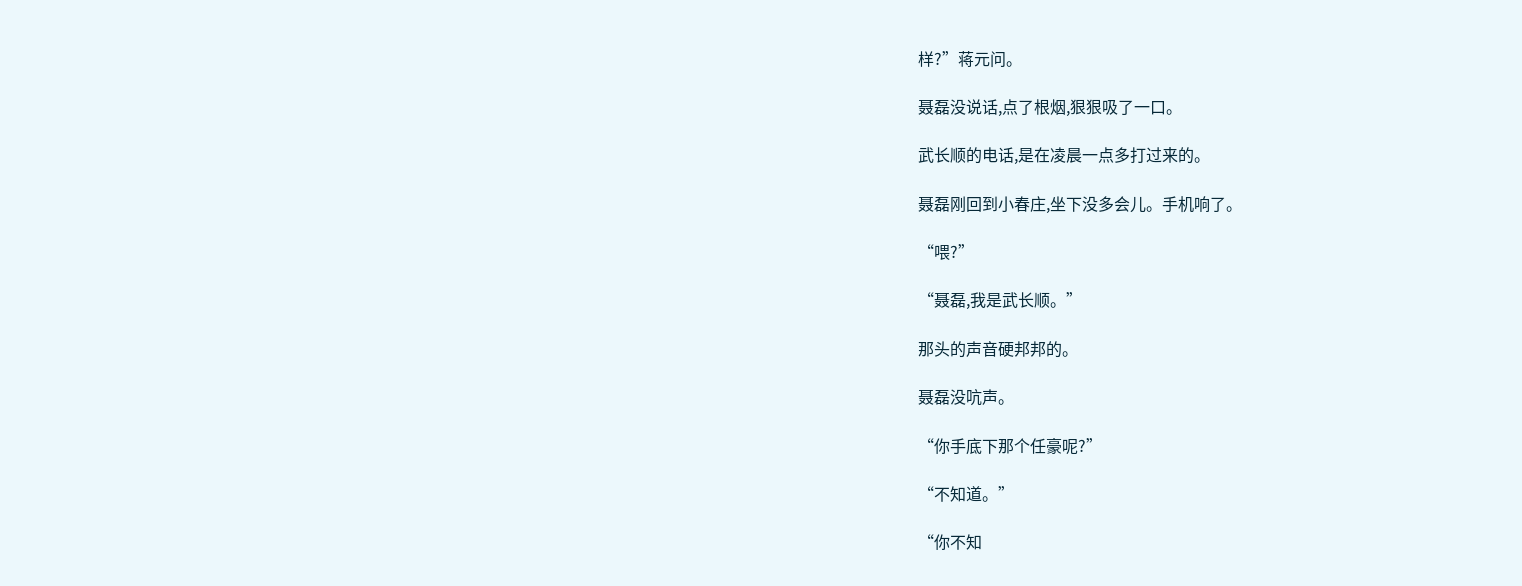样?”蒋元问。

聂磊没说话,点了根烟,狠狠吸了一口。

武长顺的电话,是在凌晨一点多打过来的。

聂磊刚回到小春庄,坐下没多会儿。手机响了。

“喂?”

“聂磊,我是武长顺。”

那头的声音硬邦邦的。

聂磊没吭声。

“你手底下那个任豪呢?”

“不知道。”

“你不知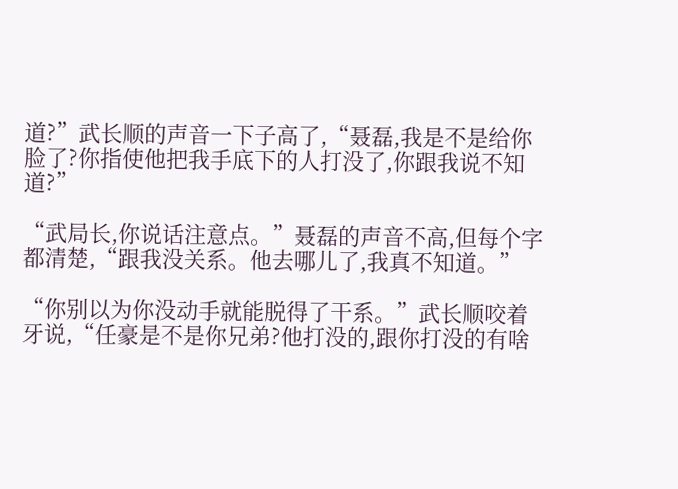道?”武长顺的声音一下子高了,“聂磊,我是不是给你脸了?你指使他把我手底下的人打没了,你跟我说不知道?”

“武局长,你说话注意点。”聂磊的声音不高,但每个字都清楚,“跟我没关系。他去哪儿了,我真不知道。”

“你别以为你没动手就能脱得了干系。”武长顺咬着牙说,“任豪是不是你兄弟?他打没的,跟你打没的有啥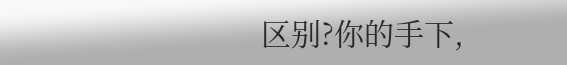区别?你的手下,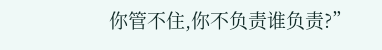你管不住,你不负责谁负责?”